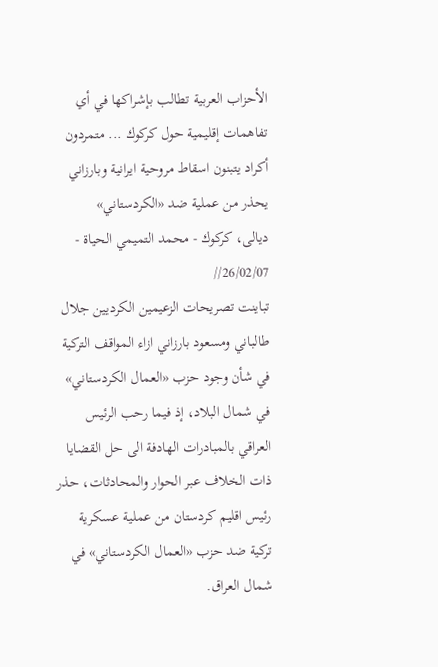الأحزاب العربية تطالب بإشراكها في أي تفاهمات إقليمية حول كركوك ... متمردون أكراد يتبنون اسقاط مروحية ايرانية وبارزاني يحذر من عملية ضد «الكردستاني»
ديالى، كركوك - محمد التميمي الحياة - 26/02/07//
تباينت تصريحات الزعيمين الكرديين جلال طالباني ومسعود بارزاني ازاء المواقف التركية في شأن وجود حزب «العمال الكردستاني» في شمال البلاد، إذ فيما رحب الرئيس العراقي بالمبادرات الهادفة الى حل القضايا ذات الخلاف عبر الحوار والمحادثات، حذر رئيس اقليم كردستان من عملية عسكرية تركية ضد حزب «العمال الكردستاني» في شمال العراق.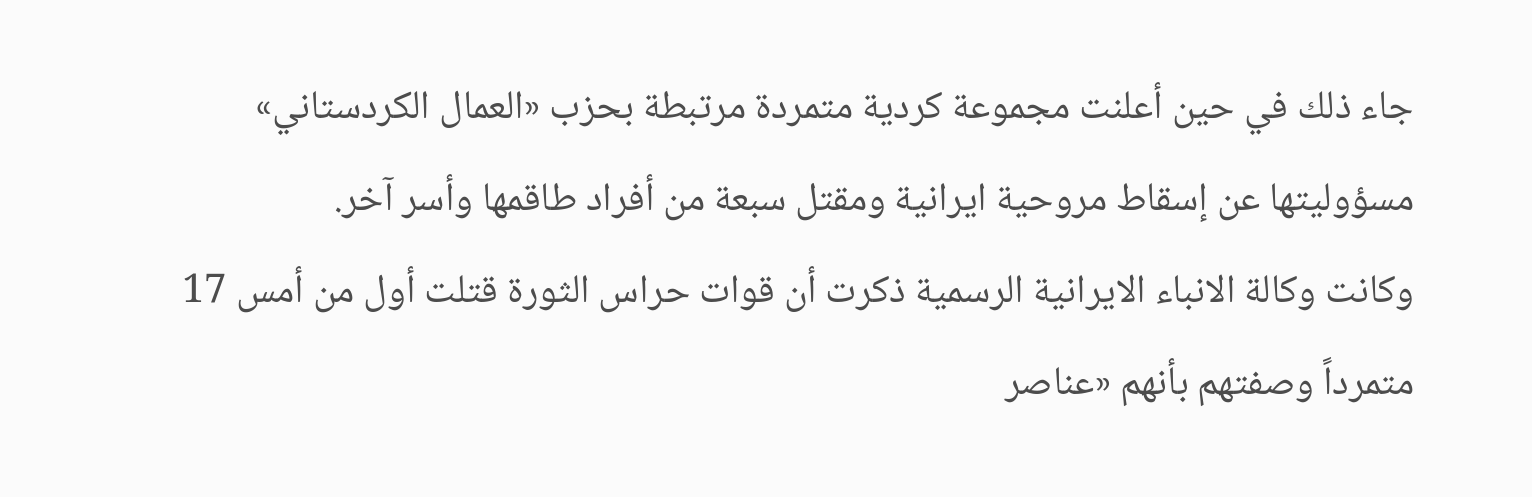جاء ذلك في حين أعلنت مجموعة كردية متمردة مرتبطة بحزب «العمال الكردستاني» مسؤوليتها عن إسقاط مروحية ايرانية ومقتل سبعة من أفراد طاقمها وأسر آخر.
وكانت وكالة الانباء الايرانية الرسمية ذكرت أن قوات حراس الثورة قتلت أول من أمس 17 متمرداً وصفتهم بأنهم «عناصر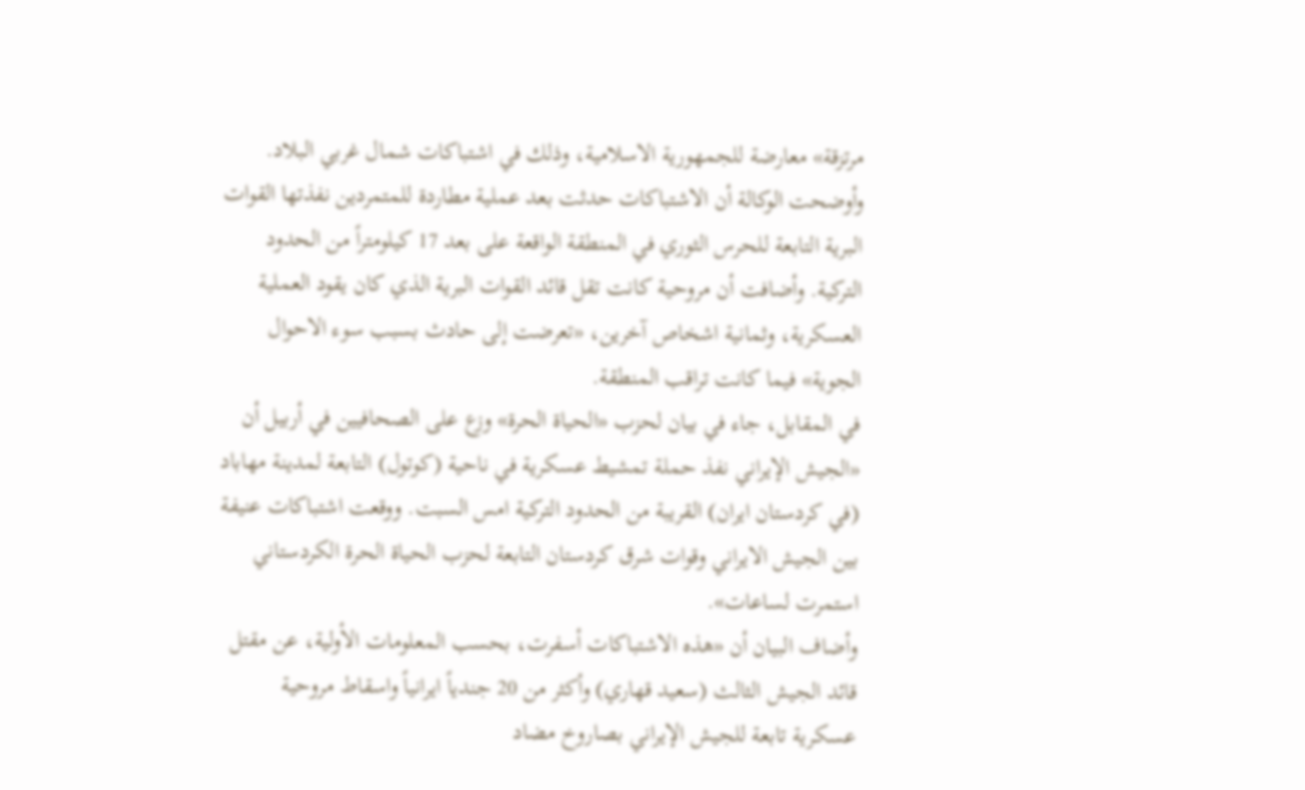مرتزقة» معارضة للجمهورية الاسلامية، وذلك في اشتباكات شمال غربي البلاد.
وأوضحت الوكالة أن الاشتباكات حدثت بعد عملية مطاردة للمتمردين نفذتها القوات البرية التابعة للحرس الثوري في المنطقة الواقعة على بعد 17 كيلومتراً من الحدود التركية. وأضافت أن مروحية كانت تقل قائد القوات البرية الذي كان يقود العملية العسكرية، وثمانية اشخاص آخرين، «تعرضت إلى حادث بسبب سوء الاحوال الجوية» فيما كانت تراقب المنطقة.
في المقابل، جاء في بيان لحزب «الحياة الحرة» وزع على الصحافيين في أربيل أن «الجيش الإيراني نفذ حملة تمشيط عسكرية في ناحية (كوتول) التابعة لمدينة مهاباد (في كردستان ايران) القريبة من الحدود التركية امس السبت. ووقعت اشتباكات عنيفة بين الجيش الايراني وقوات شرق كردستان التابعة لحزب الحياة الحرة الكردستاني استمرت لساعات».
وأضاف البيان أن «هذه الاشتباكات أسفرت، بحسب المعلومات الأولية، عن مقتل قائد الجيش الثالث (سعيد قهاري) وأكثر من 20 جندياً ايرانياً واسقاط مروحية عسكرية تابعة للجيش الإيراني بصاروخ مضاد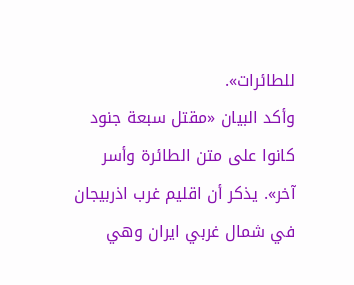للطائرات».
وأكد البيان «مقتل سبعة جنود كانوا على متن الطائرة وأسر آخر». يذكر أن اقليم غرب اذربيجان في شمال غربي ايران وهي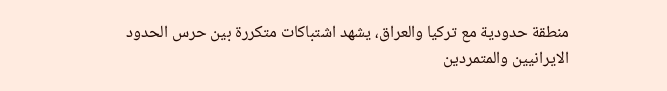منطقة حدودية مع تركيا والعراق، يشهد اشتباكات متكررة بين حرس الحدود الايرانيين والمتمردين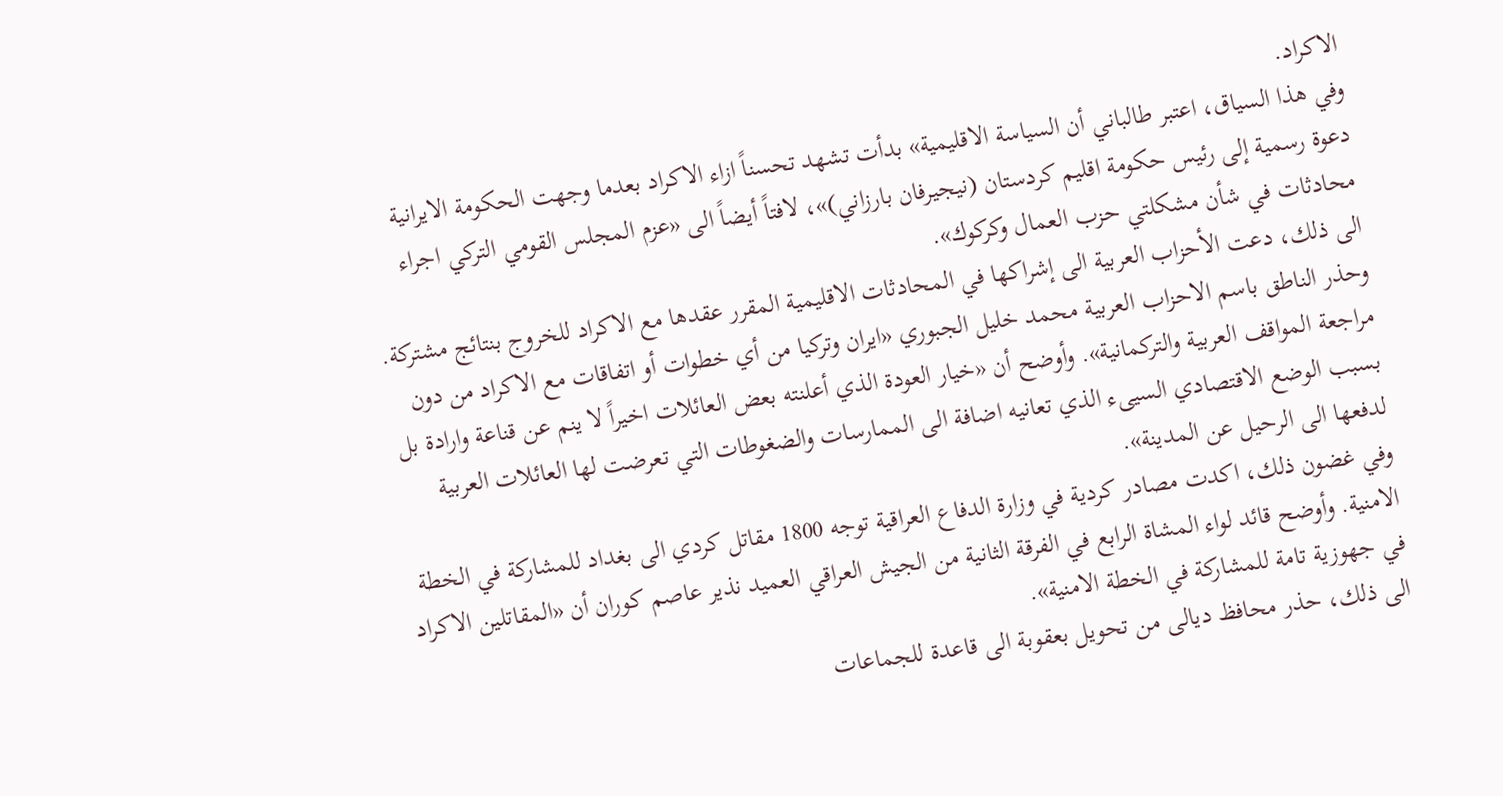الاكراد.
وفي هذا السياق، اعتبر طالباني أن السياسة الاقليمية» بدأت تشهد تحسناً ازاء الاكراد بعدما وجهت الحكومة الايرانية دعوة رسمية إلى رئيس حكومة اقليم كردستان (نيجيرفان بارزاني)»، لافتاً أيضاً الى «عزم المجلس القومي التركي اجراء محادثات في شأن مشكلتي حزب العمال وكركوك».
الى ذلك، دعت الأحزاب العربية الى إشراكها في المحادثات الاقليمية المقرر عقدها مع الاكراد للخروج بنتائج مشتركة.
وحذر الناطق باسم الاحزاب العربية محمد خليل الجبوري «ايران وتركيا من أي خطوات أو اتفاقات مع الاكراد من دون مراجعة المواقف العربية والتركمانية». وأوضح أن «خيار العودة الذي أعلنته بعض العائلات اخيراً لا ينم عن قناعة وارادة بل بسبب الوضع الاقتصادي السيىء الذي تعانيه اضافة الى الممارسات والضغوطات التي تعرضت لها العائلات العربية لدفعها الى الرحيل عن المدينة».
وفي غضون ذلك، اكدت مصادر كردية في وزارة الدفاع العراقية توجه 1800 مقاتل كردي الى بغداد للمشاركة في الخطة الامنية. وأوضح قائد لواء المشاة الرابع في الفرقة الثانية من الجيش العراقي العميد نذير عاصم كوران أن «المقاتلين الاكراد في جهوزية تامة للمشاركة في الخطة الامنية».
الى ذلك، حذر محافظ ديالى من تحويل بعقوبة الى قاعدة للجماعات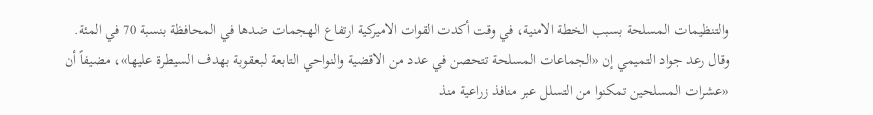والتنظيمات المسلحة بسبب الخطة الامنية، في وقت أكدت القوات الاميركية ارتفاع الهجمات ضدها في المحافظة بنسبة 70 في المئة.
وقال رعد جواد التميمي إن «الجماعات المسلحة تتحصن في عدد من الاقضية والنواحي التابعة لبعقوبة بهدف السيطرة عليها»، مضيفاً أن «عشرات المسلحين تمكنوا من التسلل عبر منافذ زراعية منذ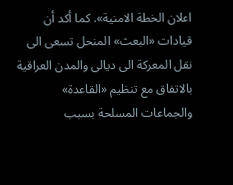اعلان الخطة الامنية». كما أكد أن قيادات «البعث» المنحل تسعى الى نقل المعركة الى ديالى والمدن العراقية بالاتفاق مع تنظيم «القاعدة» والجماعات المسلحة بسبب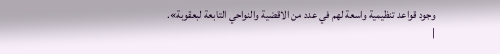وجود قواعد تنظيمية واسعة لهم في عدد من الاقضية والنواحي التابعة لبعقوبة».
|